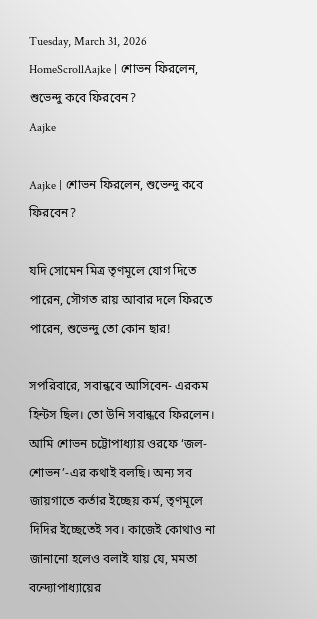Tuesday, March 31, 2026
HomeScrollAajke | শোভন ফিরলেন, শুভেন্দু কবে ফিরবেন?
Aajke

Aajke | শোভন ফিরলেন, শুভেন্দু কবে ফিরবেন?

যদি সোমেন মিত্র তৃণমূলে যোগ দিতে পারেন, সৌগত রায় আবার দলে ফিরতে পারেন, শুভেন্দু তো কোন ছার!

সপরিবারে, সবান্ধবে আসিবেন- এরকম হিন্টস ছিল। তো উনি সবান্ধবে ফিরলেন। আমি শোভন চট্টোপাধ্যায় ওরফে ‘জল-শোভন’-এর কথাই বলছি। অন্য সব জায়গাতে কর্তার ইচ্ছেয় কর্ম, তৃণমূলে দিদির ইচ্ছেতেই সব। কাজেই কোথাও না জানানো হলেও বলাই যায় যে, মমতা বন্দ্যোপাধ্যায়ের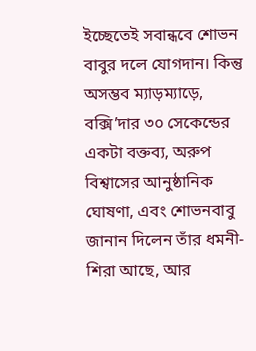ইচ্ছেতেই সবান্ধবে শোভন বাবুর দলে যোগদান। কিন্তু অসম্ভব ম্যাড়ম্যাড়ে, বক্সি’দার ৩০ সেকেন্ডের একটা বক্তব্য, অরুপ বিশ্বাসের আনুষ্ঠানিক ঘোষণা, এবং শোভনবাবু জানান দিলেন তাঁর ধমনী-শিরা আছে, আর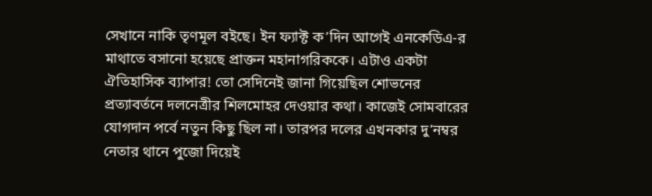সেখানে নাকি তৃণমূল বইছে। ইন ফ্যাক্ট ক’দিন আগেই এনকেডিএ-র মাথাতে বসানো হয়েছে প্রাক্তন মহানাগরিককে। এটাও একটা ঐতিহাসিক ব্যাপার! তো সেদিনেই জানা গিয়েছিল শোভনের প্রত্যাবর্তনে দলনেত্রীর শিলমোহর দেওয়ার কথা। কাজেই সোমবারের যোগদান পর্বে নতুন কিছু ছিল না। তারপর দলের এখনকার দু’নম্বর নেতার থানে পুজো দিয়েই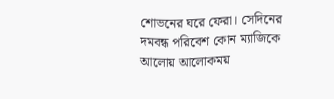শোভনের ঘরে ফেরা। সেদিনের দমবন্ধ পরিবেশ কোন ম্যাজিকে আলোয় আলোকময়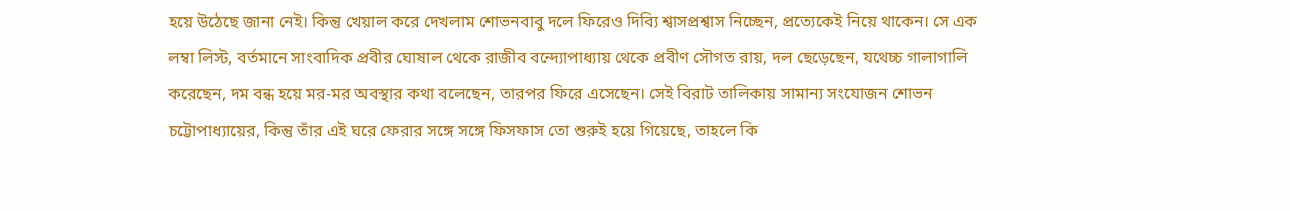হয়ে উঠেছে জানা নেই। কিন্তু খেয়াল করে দেখলাম শোভনবাবু দলে ফিরেও দিব্যি শ্বাসপ্রশ্বাস নিচ্ছেন, প্রত্যেকেই নিয়ে থাকেন। সে এক লম্বা লিস্ট, বর্তমানে সাংবাদিক প্রবীর ঘোষাল থেকে রাজীব বন্দ্যোপাধ্যায় থেকে প্রবীণ সৌগত রায়, দল ছেড়েছেন, যথেচ্চ গালাগালি করেছেন, দম বন্ধ হয়ে মর-মর অবস্থার কথা বলেছেন, তারপর ফিরে এসেছেন। সেই বিরাট তালিকায় সামান্য সংযোজন শোভন চট্টোপাধ্যায়ের, কিন্তু তাঁর এই ঘরে ফেরার সঙ্গে সঙ্গে ফিসফাস তো শুরুই হয়ে গিয়েছে, তাহলে কি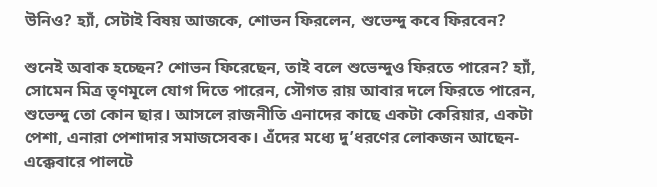উনিও? হ্যাঁ, সেটাই বিষয় আজকে, শোভন ফিরলেন, শুভেন্দু কবে ফিরবেন?

শুনেই অবাক হচ্ছেন? শোভন ফিরেছেন, তাই বলে শুভেন্দুও ফিরতে পারেন? হ্যাঁ, সোমেন মিত্র তৃণমূলে যোগ দিতে পারেন, সৌগত রায় আবার দলে ফিরতে পারেন, শুভেন্দু তো কোন ছার। আসলে রাজনীতি এনাদের কাছে একটা কেরিয়ার, একটা পেশা, এনারা পেশাদার সমাজসেবক। এঁদের মধ্যে দু’ধরণের লোকজন আছেন- এক্কেবারে পালটে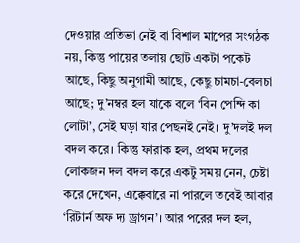দেওয়ার প্রতিভা নেই বা বিশাল মাপের সংগঠক নয়, কিন্তু পায়ের তলায় ছোট একটা পকেট আছে, কিছু অনুগামী আছে, কেছু চামচা-বেলচা আছে; দু’নম্বর হল যাকে বলে ‘বিন পেন্দি কা লোটা’, সেই ঘড়া যার পেছনই নেই। দু’দলই দল বদল করে। কিন্তু ফারাক হল, প্রথম দলের লোকজন দল বদল করে একটু সময় নেন, চেষ্টা করে দেখেন, এক্কেবারে না পারলে তবেই আবার ‘রিটার্ন অফ দ্য ড্রাগন’। আর পরের দল হল,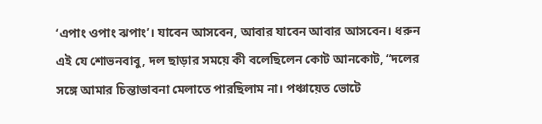‘এপাং ওপাং ঝপাং’। যাবেন আসবেন, আবার যাবেন আবার আসবেন। ধরুন এই যে শোভনবাবু, দল ছাড়ার সময়ে কী বলেছিলেন কোট আনকোট, “দলের সঙ্গে আমার চিন্তাভাবনা মেলাতে পারছিলাম না। পঞ্চায়েত ভোটে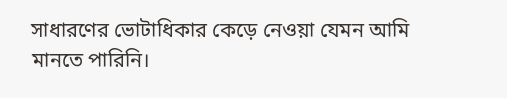সাধারণের ভোটাধিকার কেড়ে নেওয়া যেমন আমি মানতে পারিনি।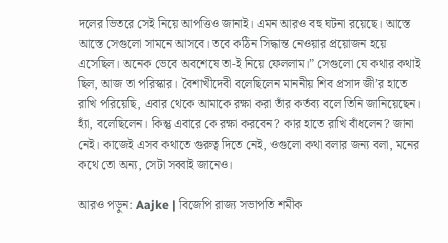দলের ভিতরে সেই নিয়ে আপত্তিও জানাই। এমন আরও বহু ঘটনা রয়েছে। আস্তে আস্তে সেগুলো সামনে আসবে। তবে কঠিন সিদ্ধান্ত নেওয়ার প্রয়োজন হয়ে এসেছিল। অনেক ভেবে অবশেষে তা-ই নিয়ে ফেললাম।” সেগুলো যে কথার কথাই ছিল, আজ তা পরিস্কার। বৈশাখীদেবী বলেছিলেন মাননীয় শিব প্রসাদ জী’র হাতে রাখি পরিয়েছি, এবার থেকে আমাকে রক্ষা করা তাঁর কর্তব্য বলে তিনি জানিয়েছেন। হ্যাঁ, বলেছিলেন। কিন্তু এবারে কে রক্ষা করবেন? কার হাতে রাখি বাঁধলেন? জানা নেই। কাজেই এসব কথাতে গুরুত্ব দিতে নেই, ওগুলো কথা বলার জন্য বলা, মনের কথে তো অন্য, সেটা সব্বাই জানেও।

আরও পড়ুন: Aajke | বিজেপি রাজ্য সভাপতি শমীক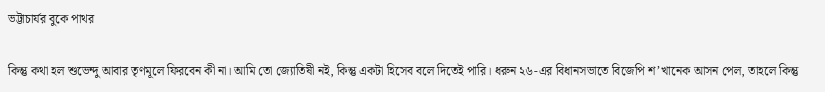ভট্টাচার্যর বুকে পাথর

কিন্তু কথা হল শুভেন্দু আবার তৃণমূলে ফিরবেন কী না। আমি তো জ্যোতিষী নই, কিন্তু একটা হিসেব বলে দিতেই পারি। ধরুন ২৬-এর বিধানসভাতে বিজেপি শ’খানেক আসন পেল, তাহলে কিন্তু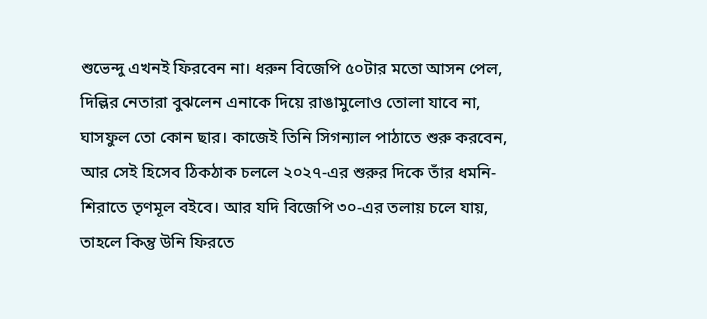শুভেন্দু এখনই ফিরবেন না। ধরুন বিজেপি ৫০টার মতো আসন পেল, দিল্লির নেতারা বুঝলেন এনাকে দিয়ে রাঙামুলোও তোলা যাবে না, ঘাসফুল তো কোন ছার। কাজেই তিনি সিগন্যাল পাঠাতে শুরু করবেন, আর সেই হিসেব ঠিকঠাক চললে ২০২৭-এর শুরুর দিকে তাঁর ধমনি-শিরাতে তৃণমূল বইবে। আর যদি বিজেপি ৩০-এর তলায় চলে যায়, তাহলে কিন্তু উনি ফিরতে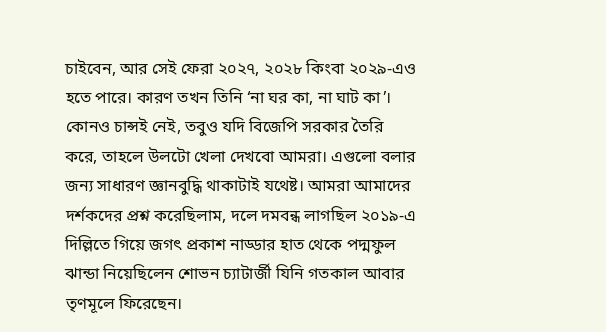চাইবেন, আর সেই ফেরা ২০২৭, ২০২৮ কিংবা ২০২৯-এও হতে পারে। কারণ তখন তিনি ‘না ঘর কা, না ঘাট কা’। কোনও চান্সই নেই, তবুও যদি বিজেপি সরকার তৈরি করে, তাহলে উলটো খেলা দেখবো আমরা। এগুলো বলার জন্য সাধারণ জ্ঞানবুদ্ধি থাকাটাই যথেষ্ট। আমরা আমাদের দর্শকদের প্রশ্ন করেছিলাম, দলে দমবন্ধ লাগছিল ২০১৯-এ দিল্লিতে গিয়ে জগৎ প্রকাশ নাড্ডার হাত থেকে পদ্মফুল ঝান্ডা নিয়েছিলেন শোভন চ্যাটার্জী যিনি গতকাল আবার তৃণমূলে ফিরেছেন।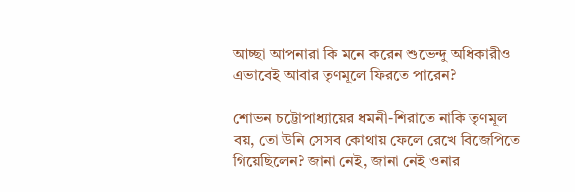আচ্ছা আপনারা কি মনে করেন শুভেন্দু অধিকারীও এভাবেই আবার তৃণমূলে ফিরতে পারেন?

শোভন চট্টোপাধ্যায়ের ধমনী-শিরাতে নাকি তৃণমূল বয়, তো উনি সেসব কোথায় ফেলে রেখে বিজেপিতে গিয়েছিলেন? জানা নেই, জানা নেই ওনার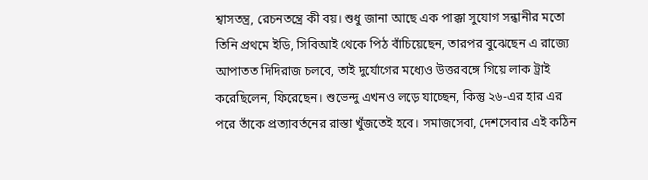শ্বাসতন্ত্র, রেচনতন্ত্রে কী বয়। শুধু জানা আছে এক পাক্কা সুযোগ সন্ধানীর মতো তিনি প্রথমে ইডি, সিবিআই থেকে পিঠ বাঁচিয়েছেন, তারপর বুঝেছেন এ রাজ্যে আপাতত দিদিরাজ চলবে, তাই দুর্যোগের মধ্যেও উত্তরবঙ্গে গিয়ে লাক ট্রাই করেছিলেন, ফিরেছেন। শুভেন্দু এখনও লড়ে যাচ্ছেন, কিন্তু ২৬-এর হার এর পরে তাঁকে প্রত্যাবর্তনের রাস্তা খুঁজতেই হবে। সমাজসেবা, দেশসেবার এই কঠিন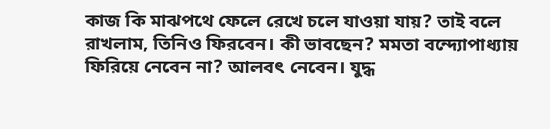কাজ কি মাঝপথে ফেলে রেখে চলে যাওয়া যায়? তাই বলে রাখলাম, তিনিও ফিরবেন। কী ভাবছেন? মমতা বন্দ্যোপাধ্যায় ফিরিয়ে নেবেন না? আলবৎ নেবেন। যুদ্ধ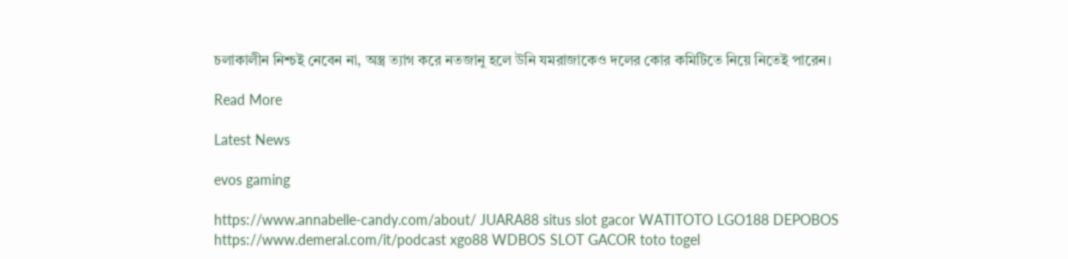চলাকালীন নিশ্চই নেবেন না, অস্ত্র ত্যাগ করে নতজানু হলে উনি যমরাজাকেও দলের কোর কমিটিতে নিয়ে নিতেই পারেন।

Read More

Latest News

evos gaming

https://www.annabelle-candy.com/about/ JUARA88 situs slot gacor WATITOTO LGO188 DEPOBOS https://www.demeral.com/it/podcast xgo88 WDBOS SLOT GACOR toto togel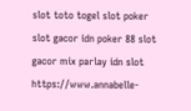slot toto togel slot poker slot gacor idn poker 88 slot gacor mix parlay idn slot https://www.annabelle-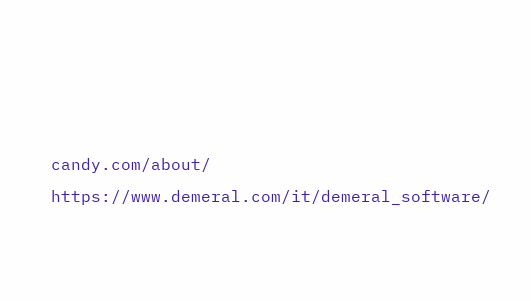candy.com/about/ https://www.demeral.com/it/demeral_software/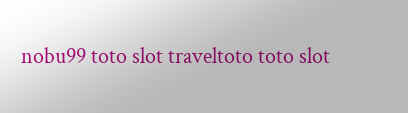nobu99 toto slot traveltoto toto slot